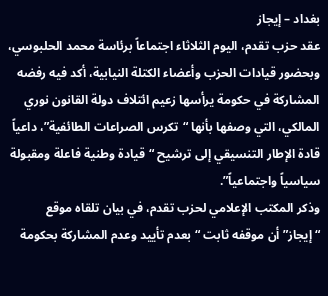بغداد – إيجاز
عقد حزب تقدم، اليوم الثلاثاء اجتماعاً برئاسة محمد الحلبوسي، وبحضور قيادات الحزب وأعضاء الكتلة النيابية، أكد فيه رفضه المشاركة في حكومة يرأسها زعيم ائتلاف دولة القانون نوري المالكي، التي وصفها بأنها “تكرس الصراعات الطائفية”، داعياً قادة الإطار التنسيقي إلى ترشيح “قيادة وطنية فاعلة ومقبولة سياسياً واجتماعياً”.
وذكر المكتب الإعلامي لحزب تقدم، في بيان تلقاه موقع “إيجاز”أن موقفه ثابت “بعدم تأييد وعدم المشاركة بحكومة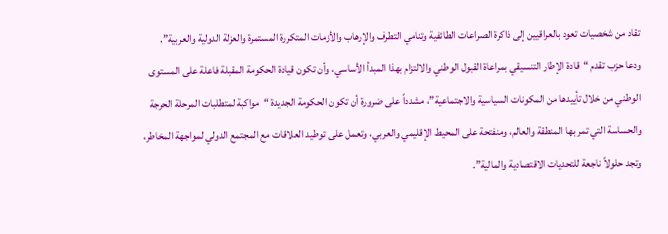تقاد من شخصيات تعود بالعراقيين إلى ذاكرة الصراعات الطائفية وتنامي التطرف والإرهاب والأزمات المتكررة المستمرة والعزلة الدولية والعربية”.
ودعا حزب تقدم “قادة الإطار التنسيقي بمراعاة القبول الوطني والالتزام بهذا المبدأ الأساسي، وأن تكون قيادة الحكومة المقبلة فاعلة على المستوى الوطني من خلال تأييدها من المكونات السياسية والاجتماعية”، مشدداً على ضرورة أن تكون الحكومة الجديدة “مواكبة لمتطلبات المرحلة الحرجة والحساسة التي تمر بها المنطقة والعالم، ومنفتحة على المحيط الإقليمي والعربي، وتعمل على توطيد العلاقات مع المجتمع الدولي لمواجهة المخاطر، وتجد حلولاً ناجعة للتحديات الاقتصادية والمالية”.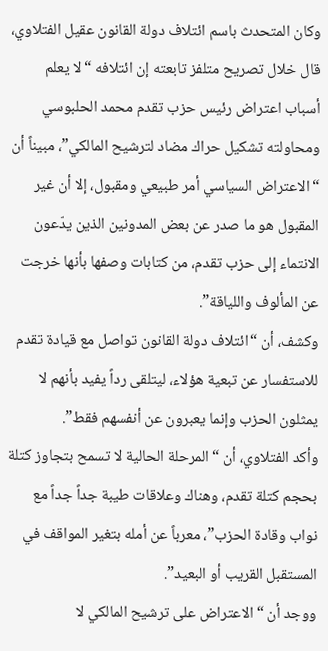وكان المتحدث باسم ائتلاف دولة القانون عقيل الفتلاوي، قال خلال تصريح متلفز تابعته إن ائتلافه “لا يعلم أسباب اعتراض رئيس حزب تقدم محمد الحلبوسي ومحاولته تشكيل حراك مضاد لترشيح المالكي”، مبيناً أن “الاعتراض السياسي أمر طبيعي ومقبول، إلا أن غير المقبول هو ما صدر عن بعض المدونين الذين يدّعون الانتماء إلى حزب تقدم، من كتابات وصفها بأنها خرجت عن المألوف واللياقة”.
وكشف، أن “ائتلاف دولة القانون تواصل مع قيادة تقدم للاستفسار عن تبعية هؤلاء، ليتلقى رداً يفيد بأنهم لا يمثلون الحزب وإنما يعبرون عن أنفسهم فقط”.
وأكد الفتلاوي، أن “المرحلة الحالية لا تسمح بتجاوز كتلة بحجم كتلة تقدم، وهناك وعلاقات طيبة جداً جداً مع نواب وقادة الحزب”، معرباً عن أمله بتغير المواقف في المستقبل القريب أو البعيد”.
ووجد أن “الاعتراض على ترشيح المالكي لا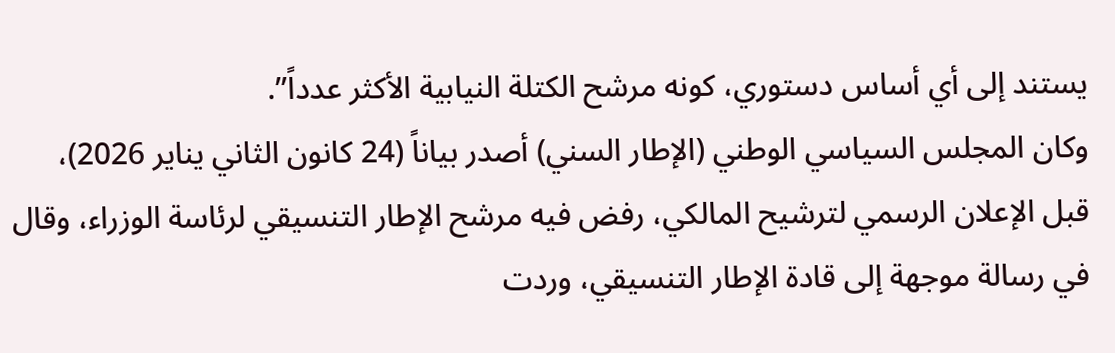يستند إلى أي أساس دستوري، كونه مرشح الكتلة النيابية الأكثر عدداً”.
وكان المجلس السياسي الوطني (الإطار السني) أصدر بياناً (24 كانون الثاني يناير 2026)، قبل الإعلان الرسمي لترشيح المالكي، رفض فيه مرشح الإطار التنسيقي لرئاسة الوزراء، وقال في رسالة موجهة إلى قادة الإطار التنسيقي، وردت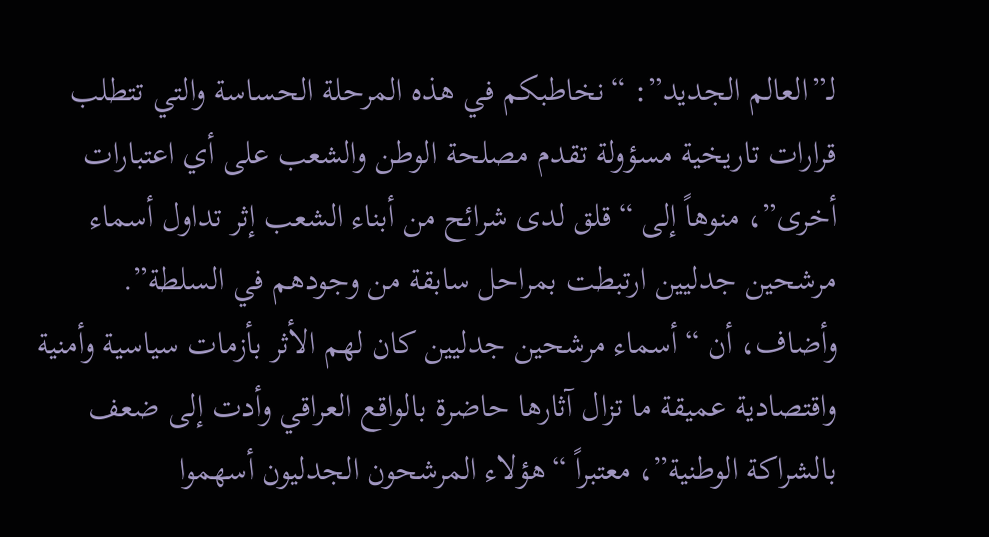لـ”العالم الجديد”: “نخاطبكم في هذه المرحلة الحساسة والتي تتطلب قرارات تاريخية مسؤولة تقدم مصلحة الوطن والشعب على أي اعتبارات أخرى”، منوهاً إلى “قلق لدى شرائح من أبناء الشعب إثر تداول أسماء مرشحين جدليين ارتبطت بمراحل سابقة من وجودهم في السلطة”.
وأضاف، أن “أسماء مرشحين جدليين كان لهم الأثر بأزمات سياسية وأمنية واقتصادية عميقة ما تزال آثارها حاضرة بالواقع العراقي وأدت إلى ضعف بالشراكة الوطنية”، معتبراً “هؤلاء المرشحون الجدليون أسهموا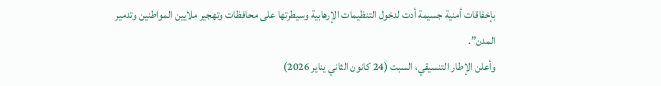بإخفاقات أمنية جسيمة أدت لدخول التنظيمات الإرهابية وسيطرتها على محافظات وتهجير ملايين المواطنين وتدمير المدن”.
وأعلن الإطار التنسيقي، السبت (24 كانون الثاني يناير 2026)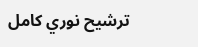ترشيح نوري كامل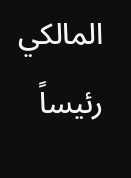المالكي رئيساً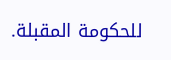للحكومة المقبلة.